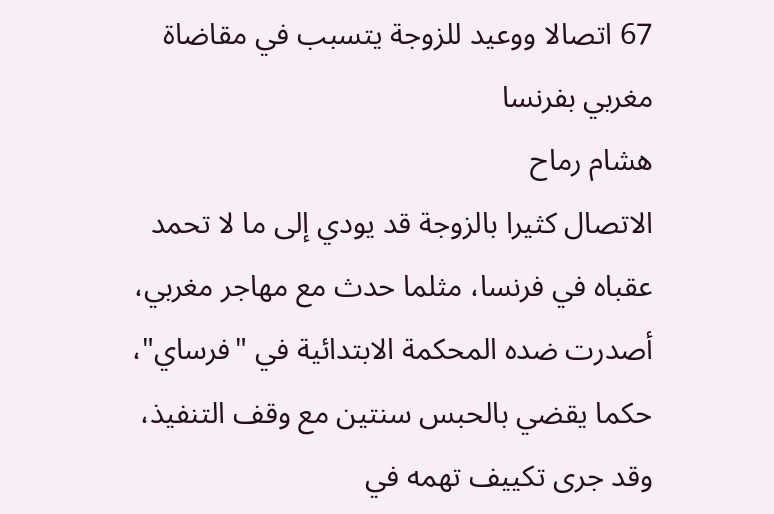67 اتصالا ووعيد للزوجة يتسبب في مقاضاة مغربي بفرنسا
هشام رماح
الاتصال كثيرا بالزوجة قد يودي إلى ما لا تحمد عقباه في فرنسا، مثلما حدث مع مهاجر مغربي،
أصدرت ضده المحكمة الابتدائية في "فرساي"، حكما يقضي بالحبس سنتين مع وقف التنفيذ، وقد جرى تكييف تهمه في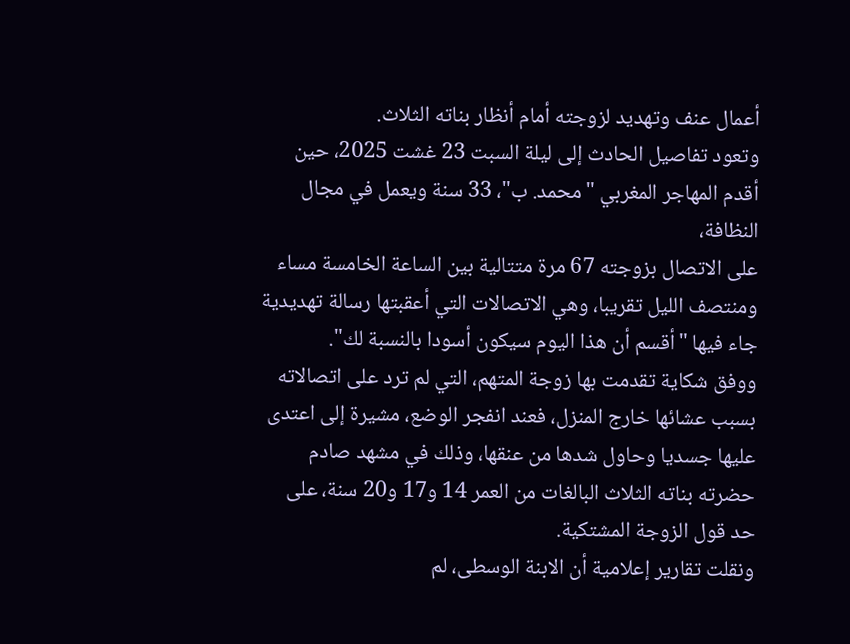أعمال عنف وتهديد لزوجته أمام أنظار بناته الثلاث.
وتعود تفاصيل الحادث إلى ليلة السبت 23 غشت 2025، حين أقدم المهاجر المغربي "محمد. ب"، 33 سنة ويعمل في مجال النظافة،
على الاتصال بزوجته 67 مرة متتالية بين الساعة الخامسة مساء ومنتصف الليل تقريبا، وهي الاتصالات التي أعقبتها رسالة تهديدية جاء فيها "أقسم أن هذا اليوم سيكون أسودا بالنسبة لك".
ووفق شكاية تقدمت بها زوجة المتهم، التي لم ترد على اتصالاته بسبب عشائها خارج المنزل، فعند انفجر الوضع، مشيرة إلى اعتدى عليها جسديا وحاول شدها من عنقها، وذلك في مشهد صادم حضرته بناته الثلاث البالغات من العمر 14 و17 و20 سنة، على حد قول الزوجة المشتكية.
ونقلت تقارير إعلامية أن الابنة الوسطى، لم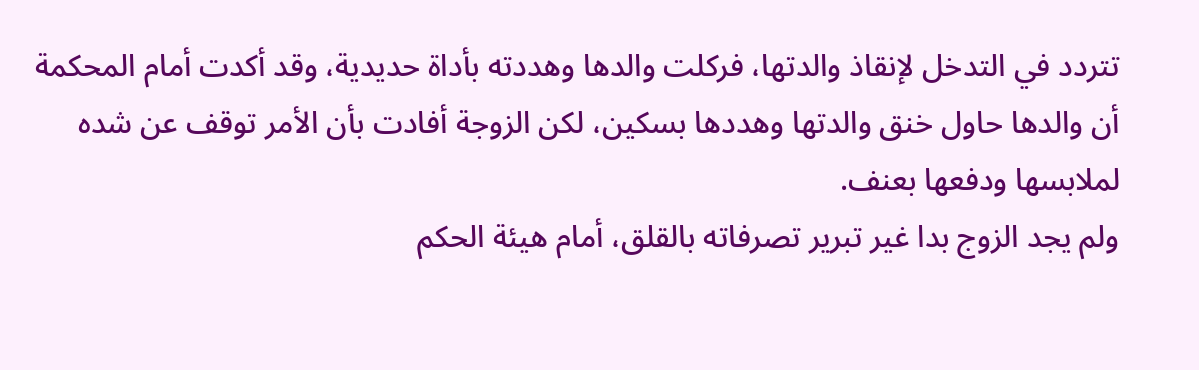تتردد في التدخل لإنقاذ والدتها، فركلت والدها وهددته بأداة حديدية، وقد أكدت أمام المحكمة أن والدها حاول خنق والدتها وهددها بسكين، لكن الزوجة أفادت بأن الأمر توقف عن شده لملابسها ودفعها بعنف.
ولم يجد الزوج بدا غير تبرير تصرفاته بالقلق، أمام هيئة الحكم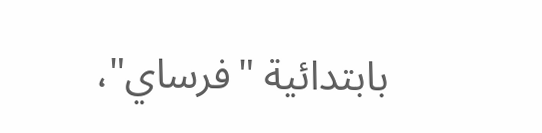بابتدائية "فرساي"،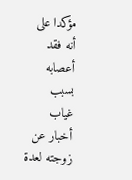مؤكدا على أنه فقد أعصابه بسبب غياب أخبار عن زوجته لعدة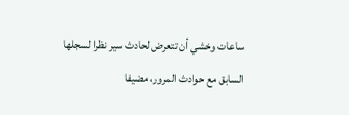ساعات وخشي أن تتعرض لحادث سير نظرا لسجلها السابق مع حوادث المرور، مضيفا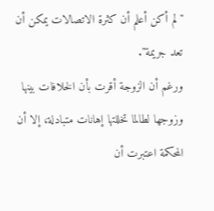"لم أكن أعلم أن كثرة الاتصالات يمكن أن تعد جريمة".
ورغم أن الزوجة أقرت بأن الخلافات بينها وزوجها لطالما تخللتها إهانات متبادلة، إلا أن المحكمة اعتبرت أن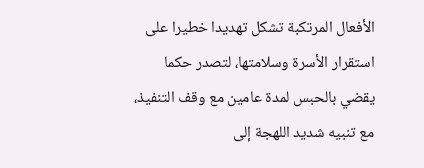الأفعال المرتكبة تشكل تهديدا خطيرا على استقرار الأسرة وسلامتها، لتصدر حكما يقضي بالحبس لمدة عامين مع وقف التنفيذ، مع تنبيه شديد اللهجة إلى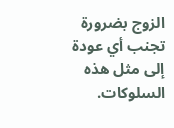الزوج بضرورة تجنب أي عودة إلى مثل هذه السلوكات.